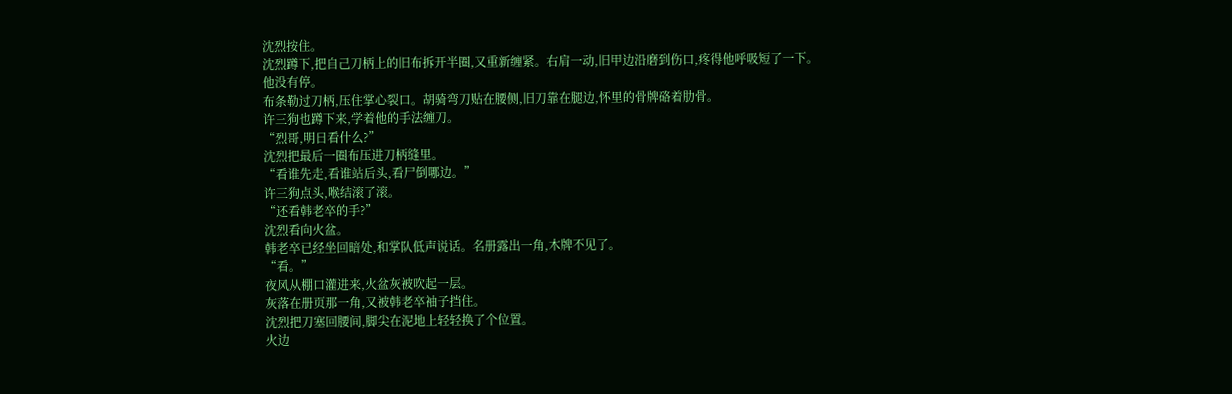沈烈按住。
沈烈蹲下,把自己刀柄上的旧布拆开半圈,又重新缠紧。右肩一动,旧甲边沿磨到伤口,疼得他呼吸短了一下。
他没有停。
布条勒过刀柄,压住掌心裂口。胡骑弯刀贴在腰侧,旧刀靠在腿边,怀里的骨牌硌着肋骨。
许三狗也蹲下来,学着他的手法缠刀。
“烈哥,明日看什么?”
沈烈把最后一圈布压进刀柄缝里。
“看谁先走,看谁站后头,看尸倒哪边。”
许三狗点头,喉结滚了滚。
“还看韩老卒的手?”
沈烈看向火盆。
韩老卒已经坐回暗处,和掌队低声说话。名册露出一角,木牌不见了。
“看。”
夜风从棚口灌进来,火盆灰被吹起一层。
灰落在册页那一角,又被韩老卒袖子挡住。
沈烈把刀塞回腰间,脚尖在泥地上轻轻换了个位置。
火边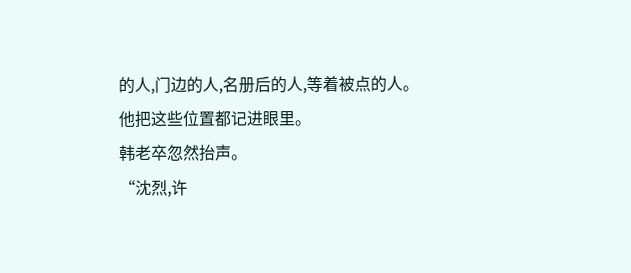的人,门边的人,名册后的人,等着被点的人。
他把这些位置都记进眼里。
韩老卒忽然抬声。
“沈烈,许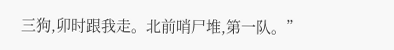三狗,卯时跟我走。北前哨尸堆,第一队。”